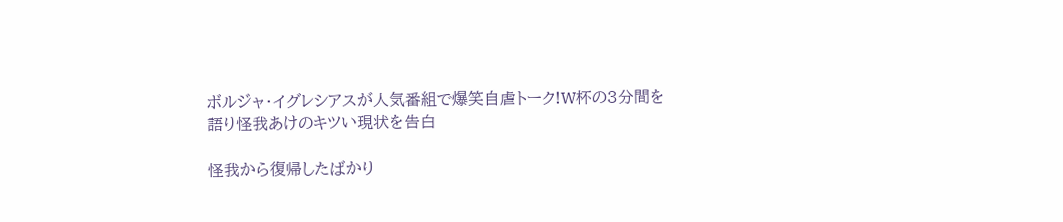ボルジャ・イグレシアスが人気番組で爆笑自虐トーク!W杯の3分間を語り怪我あけのキツい現状を告白

怪我から復帰したばかり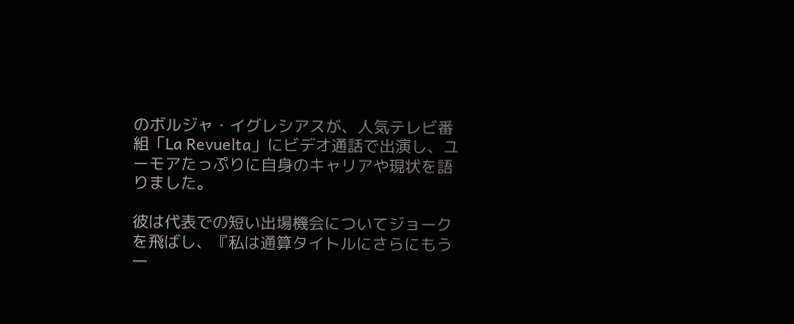のボルジャ・イグレシアスが、人気テレビ番組「La Revuelta」にビデオ通話で出演し、ユーモアたっぷりに自身のキャリアや現状を語りました。

彼は代表での短い出場機会についてジョークを飛ばし、『私は通算タイトルにさらにもう一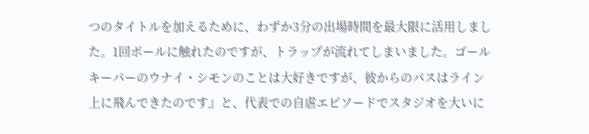つのタイトルを加えるために、わずか3分の出場時間を最大限に活用しました。1回ボールに触れたのですが、トラップが流れてしまいました。ゴールキーパーのウナイ・シモンのことは大好きですが、彼からのパスはライン上に飛んできたのです』と、代表での自虐エピソードでスタジオを大いに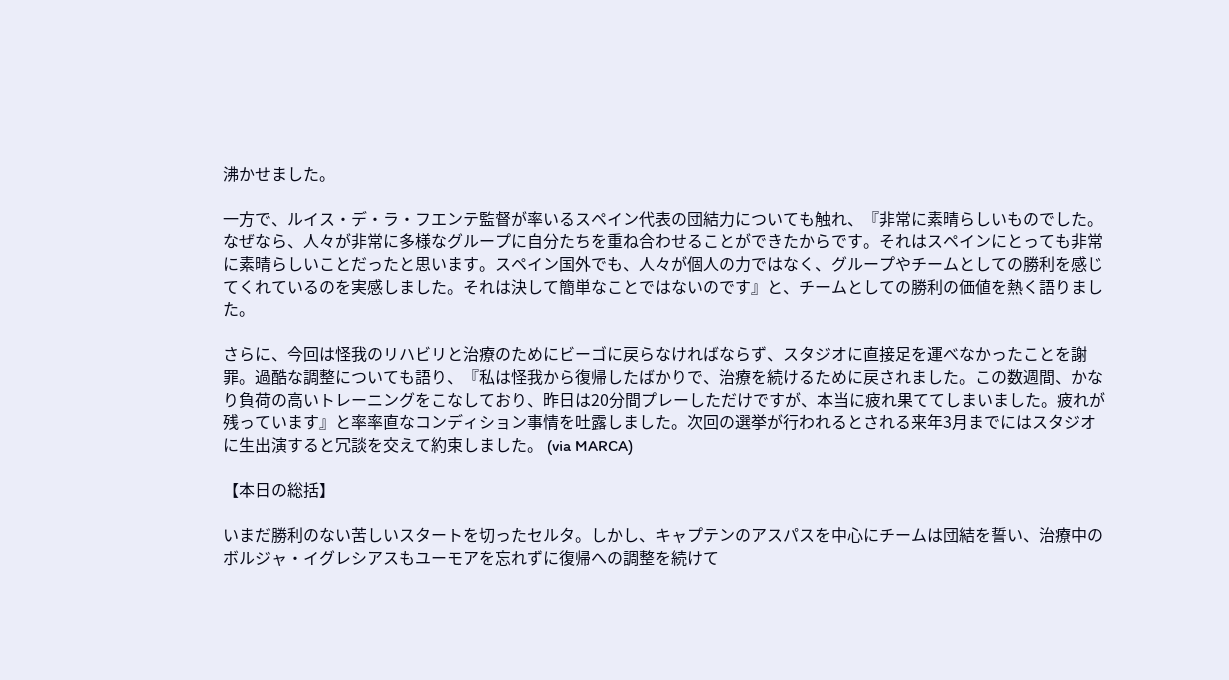沸かせました。

一方で、ルイス・デ・ラ・フエンテ監督が率いるスペイン代表の団結力についても触れ、『非常に素晴らしいものでした。なぜなら、人々が非常に多様なグループに自分たちを重ね合わせることができたからです。それはスペインにとっても非常に素晴らしいことだったと思います。スペイン国外でも、人々が個人の力ではなく、グループやチームとしての勝利を感じてくれているのを実感しました。それは決して簡単なことではないのです』と、チームとしての勝利の価値を熱く語りました。

さらに、今回は怪我のリハビリと治療のためにビーゴに戻らなければならず、スタジオに直接足を運べなかったことを謝罪。過酷な調整についても語り、『私は怪我から復帰したばかりで、治療を続けるために戻されました。この数週間、かなり負荷の高いトレーニングをこなしており、昨日は20分間プレーしただけですが、本当に疲れ果ててしまいました。疲れが残っています』と率率直なコンディション事情を吐露しました。次回の選挙が行われるとされる来年3月までにはスタジオに生出演すると冗談を交えて約束しました。 (via MARCA)

【本日の総括】

いまだ勝利のない苦しいスタートを切ったセルタ。しかし、キャプテンのアスパスを中心にチームは団結を誓い、治療中のボルジャ・イグレシアスもユーモアを忘れずに復帰への調整を続けて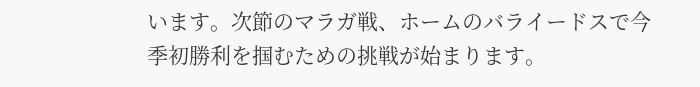います。次節のマラガ戦、ホームのバライードスで今季初勝利を掴むための挑戦が始まります。